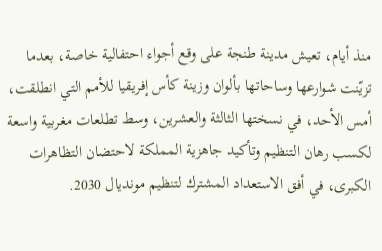منذ أيام، تعيش مدينة طنجة على وقع أجواء احتفالية خاصة، بعدما تزيّنت شوارعها وساحاتها بألوان وزينة كأس إفريقيا للأمم التي انطلقت، أمس الأحد، في نسختها الثالثة والعشرين، وسط تطلعات مغربية واسعة لكسب رهان التنظيم وتأكيد جاهزية المملكة لاحتضان التظاهرات الكبرى، في أفق الاستعداد المشترك لتنظيم مونديال 2030.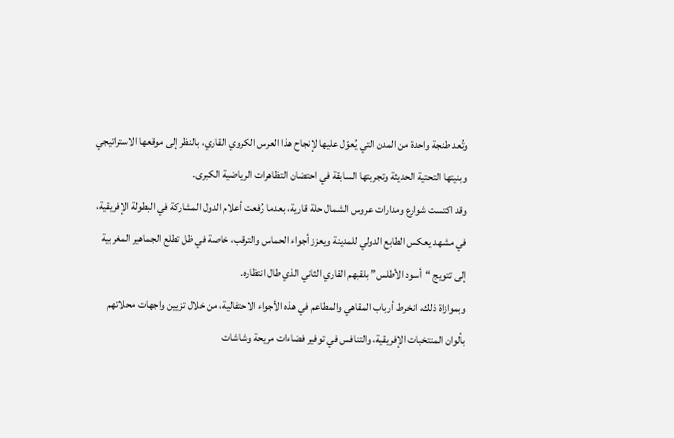وتُعد طنجة واحدة من المدن التي يُعوّل عليها لإنجاح هذا العرس الكروي القاري، بالنظر إلى موقعها الاستراتيجي وبنيتها التحتية الحديثة وتجربتها السابقة في احتضان التظاهرات الرياضية الكبرى.
وقد اكتست شوارع ومدارات عروس الشمال حلة قارية، بعدما رُفعت أعلام الدول المشاركة في البطولة الإفريقية، في مشهد يعكس الطابع الدولي للمدينة ويعزز أجواء الحماس والترقب، خاصة في ظل تطلع الجماهير المغربية إلى تتويج “أسود الأطلس” بلقبهم القاري الثاني الذي طال انتظاره.
وبموازاة ذلك، انخرط أرباب المقاهي والمطاعم في هذه الأجواء الاحتفالية، من خلال تزيين واجهات محلاتهم بألوان المنتخبات الإفريقية، والتنافس في توفير فضاءات مريحة وشاشات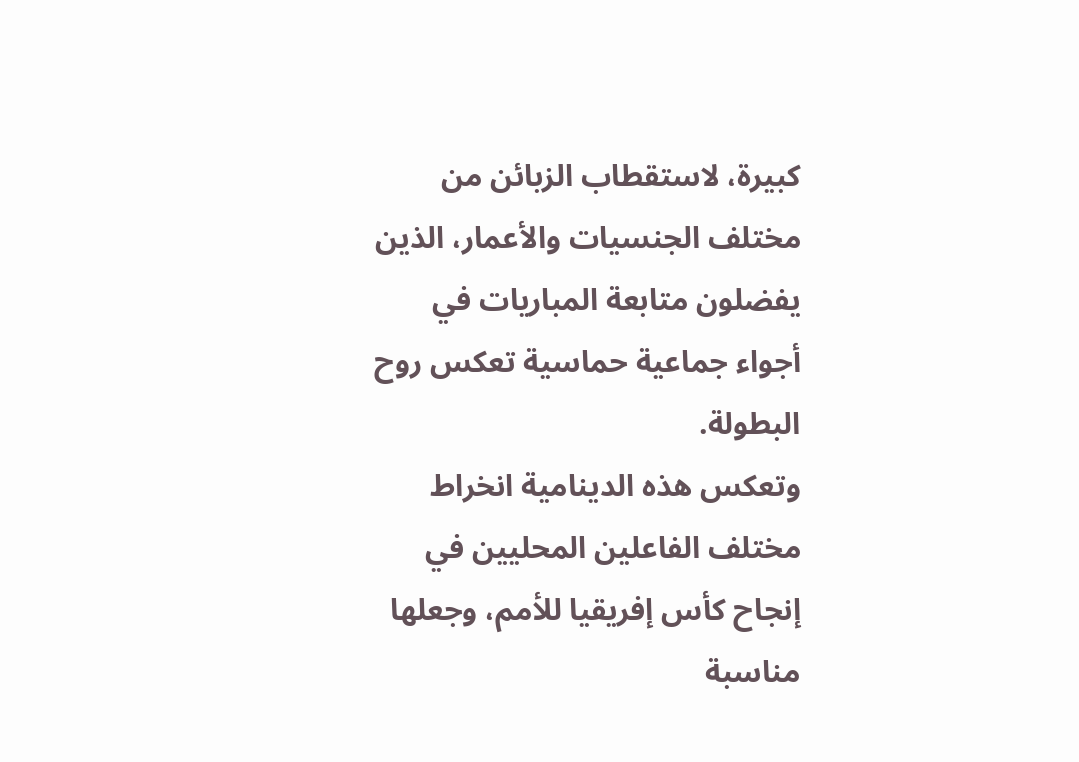كبيرة، لاستقطاب الزبائن من مختلف الجنسيات والأعمار، الذين يفضلون متابعة المباريات في أجواء جماعية حماسية تعكس روح البطولة.
وتعكس هذه الدينامية انخراط مختلف الفاعلين المحليين في إنجاح كأس إفريقيا للأمم، وجعلها مناسبة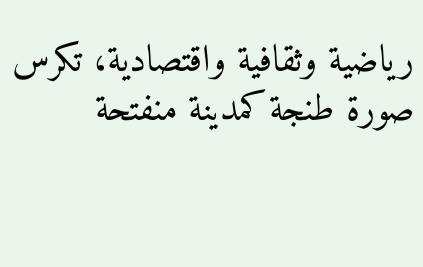رياضية وثقافية واقتصادية، تكرس صورة طنجة كمدينة منفتحة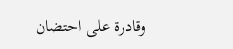وقادرة على احتضان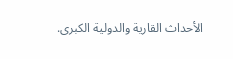الأحداث القارية والدولية الكبرى.